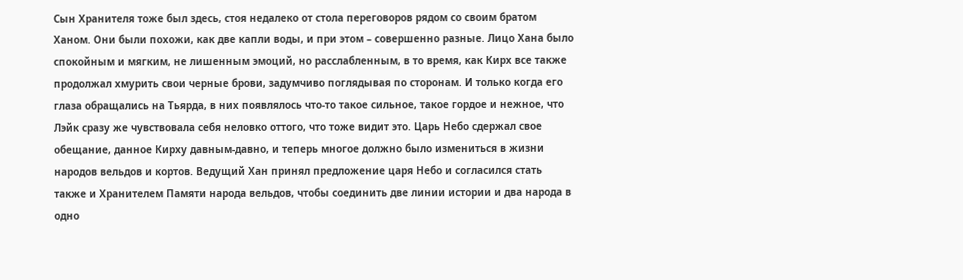Сын Хранителя тоже был здесь, стоя недалеко от стола переговоров рядом со своим братом Ханом. Они были похожи, как две капли воды, и при этом – совершенно разные. Лицо Хана было спокойным и мягким, не лишенным эмоций, но расслабленным, в то время, как Кирх все также продолжал хмурить свои черные брови, задумчиво поглядывая по сторонам. И только когда его глаза обращались на Тьярда, в них появлялось что-то такое сильное, такое гордое и нежное, что Лэйк сразу же чувствовала себя неловко оттого, что тоже видит это. Царь Небо сдержал свое обещание, данное Кирху давным-давно, и теперь многое должно было измениться в жизни народов вельдов и кортов. Ведущий Хан принял предложение царя Небо и согласился стать также и Хранителем Памяти народа вельдов, чтобы соединить две линии истории и два народа в одно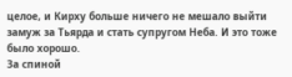целое, и Кирху больше ничего не мешало выйти замуж за Тьярда и стать супругом Неба. И это тоже было хорошо.
За спиной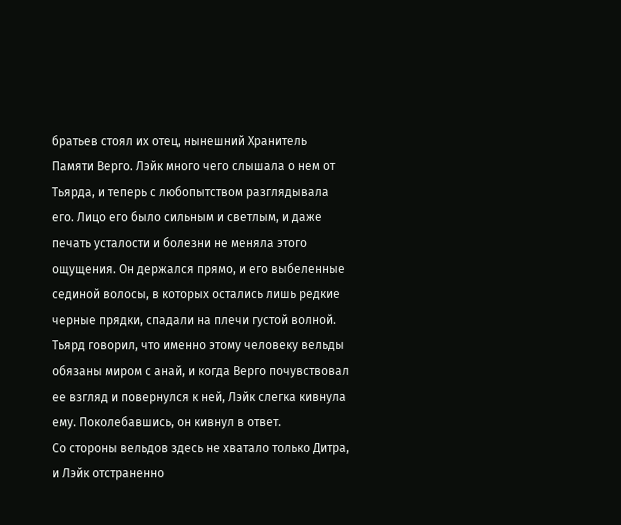братьев стоял их отец, нынешний Хранитель Памяти Верго. Лэйк много чего слышала о нем от Тьярда, и теперь с любопытством разглядывала его. Лицо его было сильным и светлым, и даже печать усталости и болезни не меняла этого ощущения. Он держался прямо, и его выбеленные сединой волосы, в которых остались лишь редкие черные прядки, спадали на плечи густой волной. Тьярд говорил, что именно этому человеку вельды обязаны миром с анай, и когда Верго почувствовал ее взгляд и повернулся к ней, Лэйк слегка кивнула ему. Поколебавшись, он кивнул в ответ.
Со стороны вельдов здесь не хватало только Дитра, и Лэйк отстраненно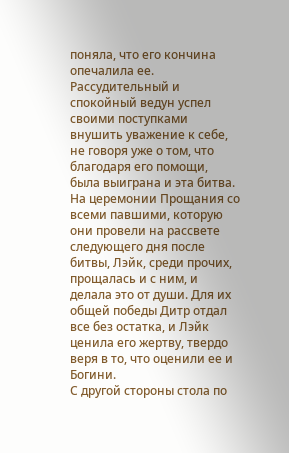поняла, что его кончина опечалила ее. Рассудительный и спокойный ведун успел своими поступками внушить уважение к себе, не говоря уже о том, что благодаря его помощи, была выиграна и эта битва. На церемонии Прощания со всеми павшими, которую они провели на рассвете следующего дня после битвы, Лэйк, среди прочих, прощалась и с ним, и делала это от души. Для их общей победы Дитр отдал все без остатка, и Лэйк ценила его жертву, твердо веря в то, что оценили ее и Богини.
С другой стороны стола по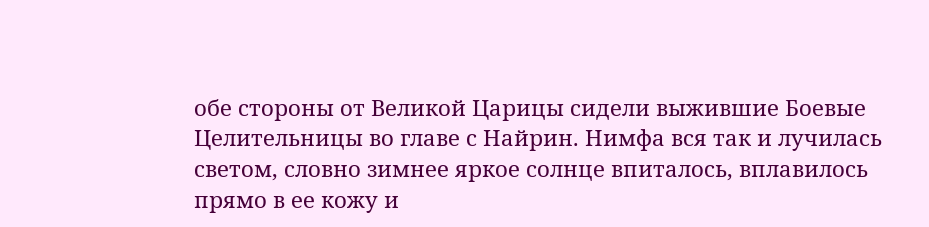обе стороны от Великой Царицы сидели выжившие Боевые Целительницы во главе с Найрин. Нимфа вся так и лучилась светом, словно зимнее яркое солнце впиталось, вплавилось прямо в ее кожу и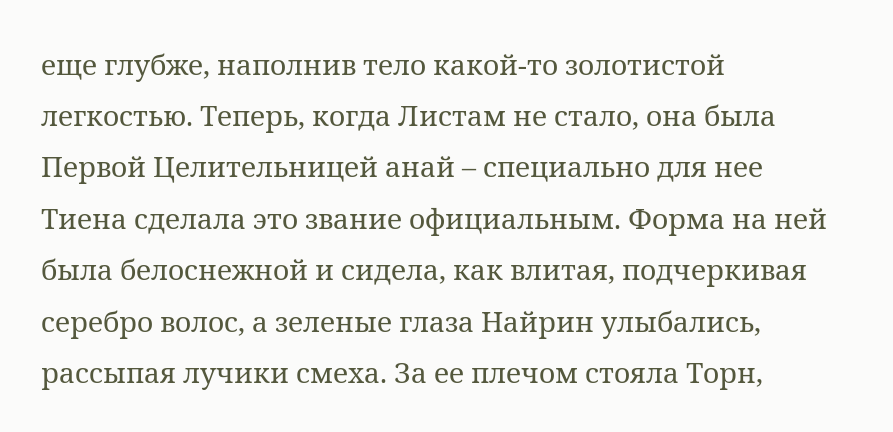еще глубже, наполнив тело какой-то золотистой легкостью. Теперь, когда Листам не стало, она была Первой Целительницей анай – специально для нее Тиена сделала это звание официальным. Форма на ней была белоснежной и сидела, как влитая, подчеркивая серебро волос, а зеленые глаза Найрин улыбались, рассыпая лучики смеха. За ее плечом стояла Торн,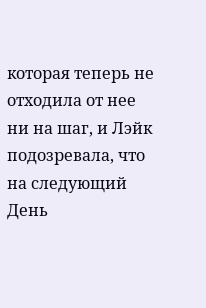которая теперь не отходила от нее ни на шаг, и Лэйк подозревала, что на следующий День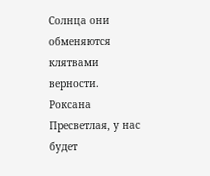Солнца они обменяются клятвами верности.
Роксана Пресветлая, у нас будет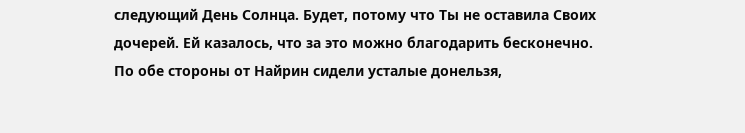следующий День Солнца. Будет, потому что Ты не оставила Своих дочерей. Ей казалось, что за это можно благодарить бесконечно.
По обе стороны от Найрин сидели усталые донельзя,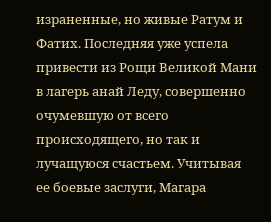израненные, но живые Ратум и Фатих. Последняя уже успела привести из Рощи Великой Мани в лагерь анай Леду, совершенно очумевшую от всего происходящего, но так и лучащуюся счастьем. Учитывая ее боевые заслуги, Магара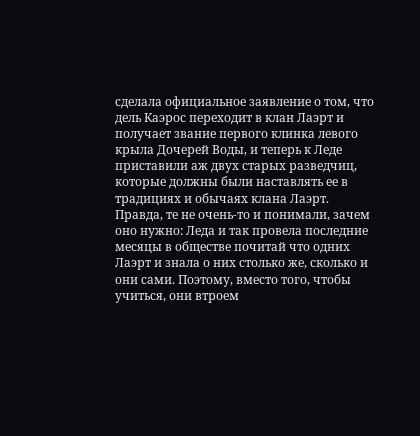сделала официальное заявление о том, что дель Каэрос переходит в клан Лаэрт и получает звание первого клинка левого крыла Дочерей Воды, и теперь к Леде приставили аж двух старых разведчиц, которые должны были наставлять ее в традициях и обычаях клана Лаэрт. Правда, те не очень-то и понимали, зачем оно нужно: Леда и так провела последние месяцы в обществе почитай что одних Лаэрт и знала о них столько же, сколько и они сами. Поэтому, вместо того, чтобы учиться, они втроем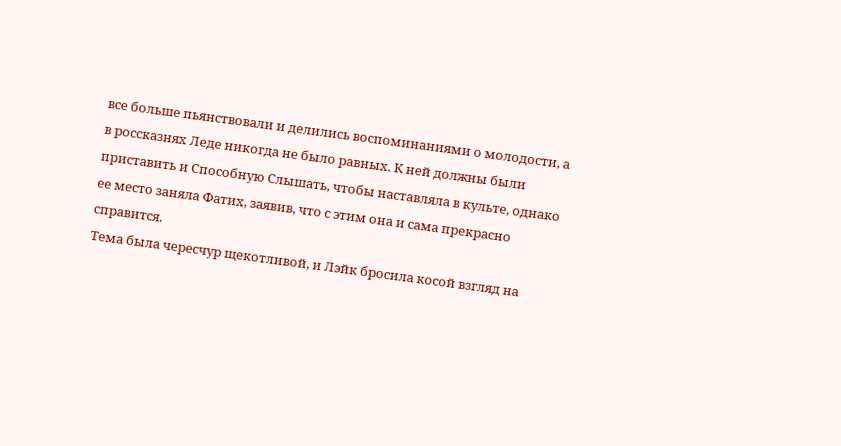все больше пьянствовали и делились воспоминаниями о молодости, а в россказнях Леде никогда не было равных. К ней должны были приставить и Способную Слышать, чтобы наставляла в культе, однако ее место заняла Фатих, заявив, что с этим она и сама прекрасно справится.
Тема была чересчур щекотливой, и Лэйк бросила косой взгляд на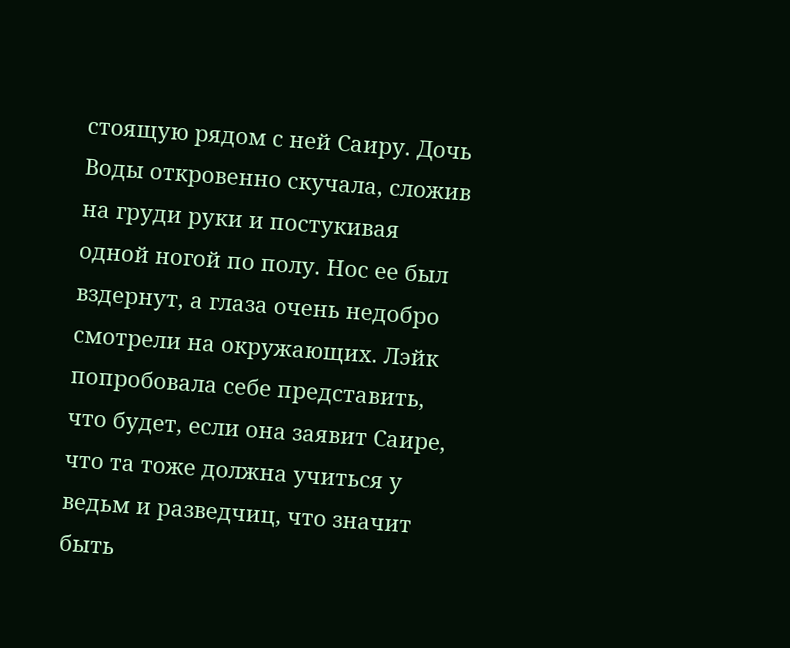стоящую рядом с ней Саиру. Дочь Воды откровенно скучала, сложив на груди руки и постукивая одной ногой по полу. Нос ее был вздернут, а глаза очень недобро смотрели на окружающих. Лэйк попробовала себе представить, что будет, если она заявит Саире, что та тоже должна учиться у ведьм и разведчиц, что значит быть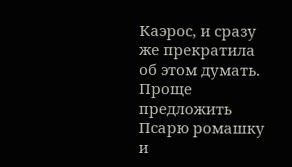Каэрос, и сразу же прекратила об этом думать. Проще предложить Псарю ромашку и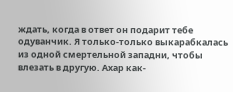ждать, когда в ответ он подарит тебе одуванчик. Я только-только выкарабкалась из одной смертельной западни, чтобы влезать в другую. Ахар как-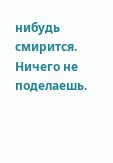нибудь смирится. Ничего не поделаешь.